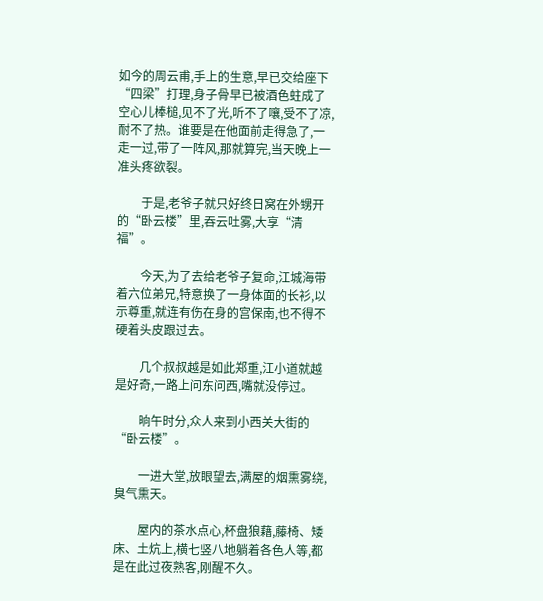如今的周云甫,手上的生意,早已交给座下“四梁”打理,身子骨早已被酒色蛀成了空心儿棒槌,见不了光,听不了嚷,受不了凉,耐不了热。谁要是在他面前走得急了,一走一过,带了一阵风,那就算完,当天晚上一准头疼欲裂。

        于是,老爷子就只好终日窝在外甥开的“卧云楼”里,吞云吐雾,大享“清福”。

        今天,为了去给老爷子复命,江城海带着六位弟兄,特意换了一身体面的长衫,以示尊重,就连有伤在身的宫保南,也不得不硬着头皮跟过去。

        几个叔叔越是如此郑重,江小道就越是好奇,一路上问东问西,嘴就没停过。

        晌午时分,众人来到小西关大街的“卧云楼”。

        一进大堂,放眼望去,满屋的烟熏雾绕,臭气熏天。

        屋内的茶水点心,杯盘狼藉,藤椅、矮床、土炕上,横七竖八地躺着各色人等,都是在此过夜熟客,刚醒不久。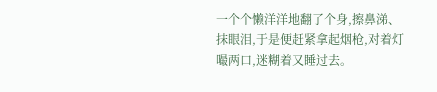一个个懒洋洋地翻了个身,擦鼻涕、抹眼泪,于是便赶紧拿起烟枪,对着灯嘬两口,迷糊着又睡过去。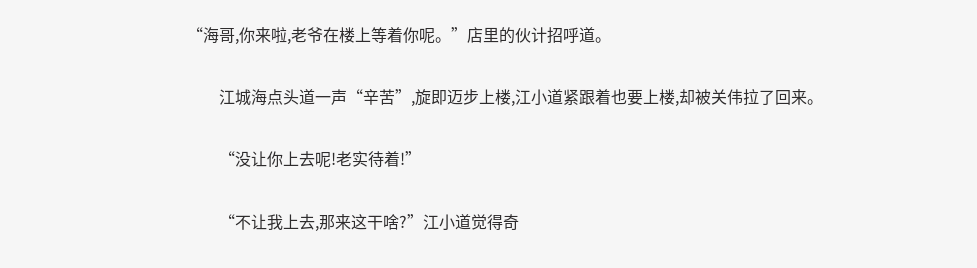“海哥,你来啦,老爷在楼上等着你呢。”店里的伙计招呼道。

        江城海点头道一声“辛苦”,旋即迈步上楼,江小道紧跟着也要上楼,却被关伟拉了回来。

        “没让你上去呢!老实待着!”

        “不让我上去,那来这干啥?”江小道觉得奇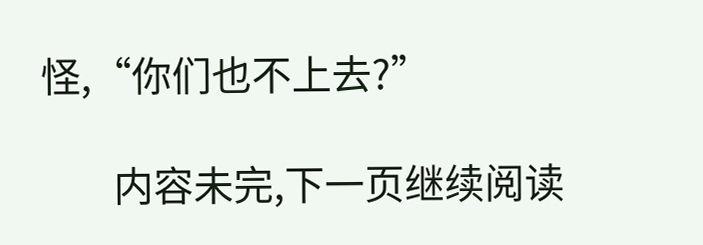怪,“你们也不上去?”

        内容未完,下一页继续阅读